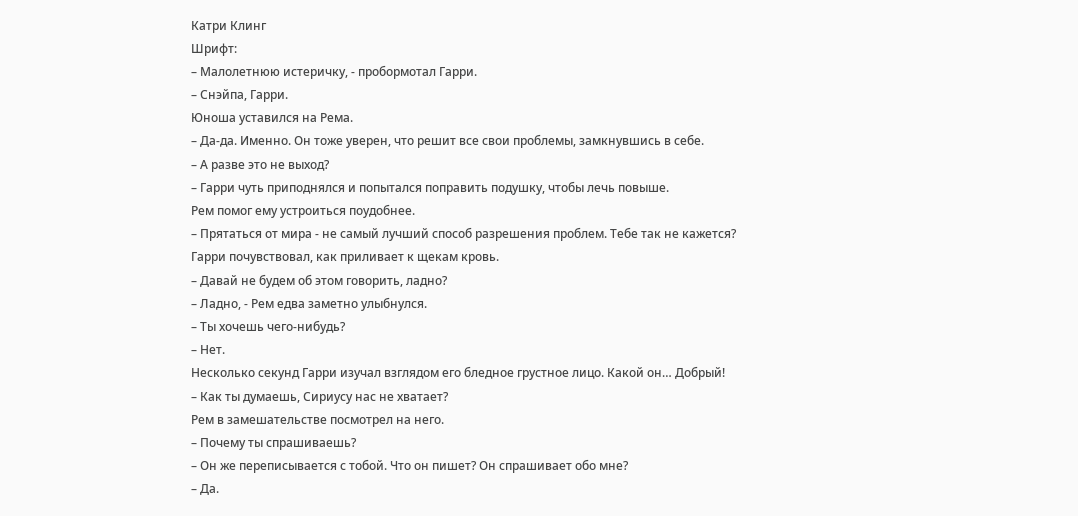Катри Клинг
Шрифт:
– Малолетнюю истеричку, - пробормотал Гарри.
– Снэйпа, Гарри.
Юноша уставился на Рема.
– Да-да. Именно. Он тоже уверен, что решит все свои проблемы, замкнувшись в себе.
– А разве это не выход?
– Гарри чуть приподнялся и попытался поправить подушку, чтобы лечь повыше.
Рем помог ему устроиться поудобнее.
– Прятаться от мира - не самый лучший способ разрешения проблем. Тебе так не кажется?
Гарри почувствовал, как приливает к щекам кровь.
– Давай не будем об этом говорить, ладно?
– Ладно, - Рем едва заметно улыбнулся.
– Ты хочешь чего-нибудь?
– Нет.
Несколько секунд Гарри изучал взглядом его бледное грустное лицо. Какой он… Добрый!
– Как ты думаешь, Сириусу нас не хватает?
Рем в замешательстве посмотрел на него.
– Почему ты спрашиваешь?
– Он же переписывается с тобой. Что он пишет? Он спрашивает обо мне?
– Да.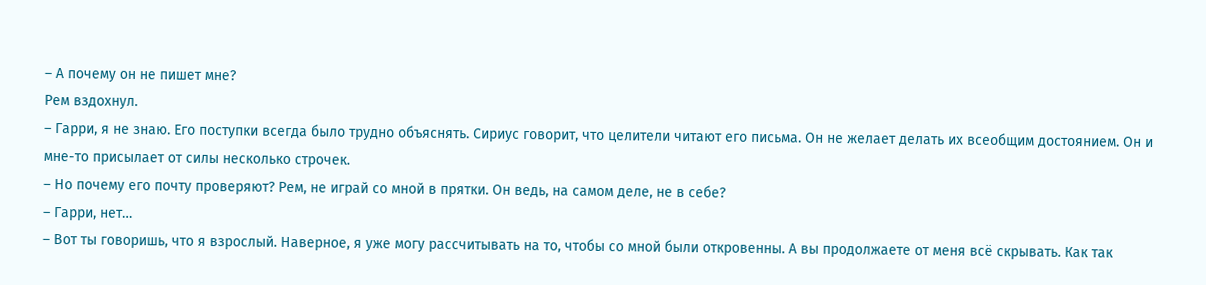– А почему он не пишет мне?
Рем вздохнул.
– Гарри, я не знаю. Его поступки всегда было трудно объяснять. Сириус говорит, что целители читают его письма. Он не желает делать их всеобщим достоянием. Он и мне-то присылает от силы несколько строчек.
– Но почему его почту проверяют? Рем, не играй со мной в прятки. Он ведь, на самом деле, не в себе?
– Гарри, нет…
– Вот ты говоришь, что я взрослый. Наверное, я уже могу рассчитывать на то, чтобы со мной были откровенны. А вы продолжаете от меня всё скрывать. Как так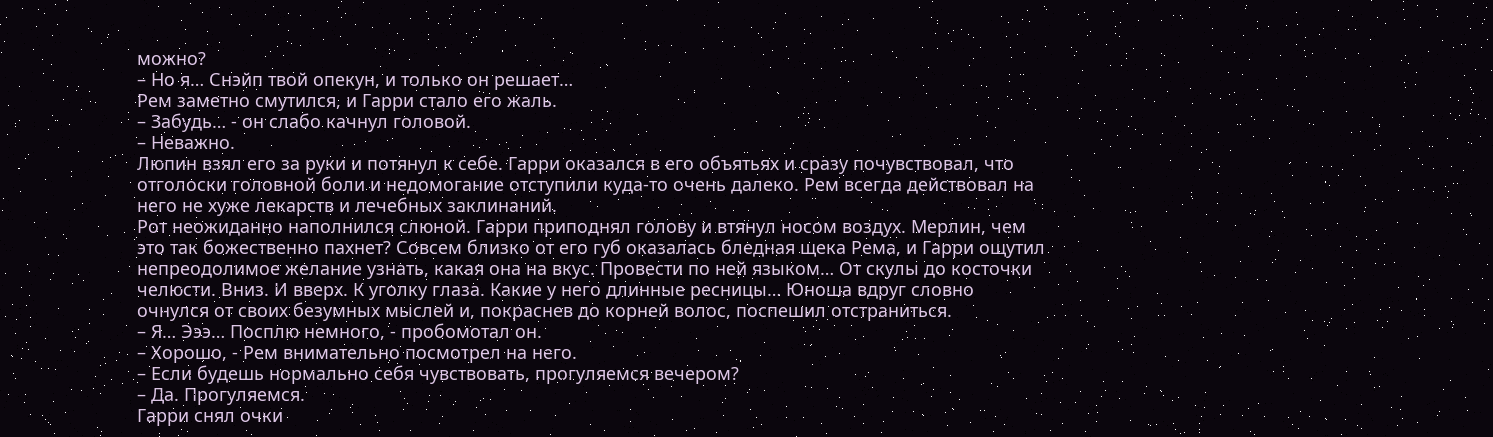можно?
– Но я… Снэйп твой опекун, и только он решает…
Рем заметно смутился, и Гарри стало его жаль.
– Забудь… - он слабо качнул головой.
– Неважно.
Люпин взял его за руки и потянул к себе. Гарри оказался в его объятьях и сразу почувствовал, что отголоски головной боли и недомогание отступили куда-то очень далеко. Рем всегда действовал на него не хуже лекарств и лечебных заклинаний.
Рот неожиданно наполнился слюной. Гарри приподнял голову и втянул носом воздух. Мерлин, чем это так божественно пахнет? Совсем близко от его губ оказалась бледная щека Рема, и Гарри ощутил непреодолимое желание узнать, какая она на вкус. Провести по ней языком… От скулы до косточки челюсти. Вниз. И вверх. К уголку глаза. Какие у него длинные ресницы… Юноша вдруг словно очнулся от своих безумных мыслей и, покраснев до корней волос, поспешил отстраниться.
– Я… Эээ… Посплю немного, - пробомотал он.
– Хорошо, - Рем внимательно посмотрел на него.
– Если будешь нормально себя чувствовать, прогуляемся вечером?
– Да. Прогуляемся.
Гарри снял очки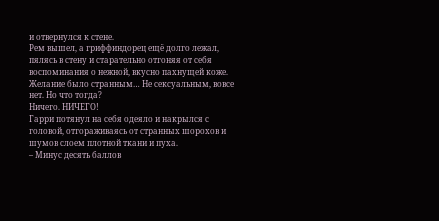и отвернулся к стене.
Рем вышел, а гриффиндорец ещё долго лежал, пялясь в стену и старательно отгоняя от себя воспоминания о нежной, вкусно пахнущей коже. Желание было странным… Не сексуальным, вовсе нет. Но что тогда?
Ничего. НИЧЕГО!
Гарри потянул на себя одеяло и накрылся с головой, отгораживаясь от странных шорохов и шумов слоем плотной ткани и пуха.
– Минус десять баллов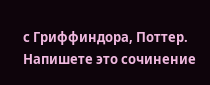с Гриффиндора, Поттер. Напишете это сочинение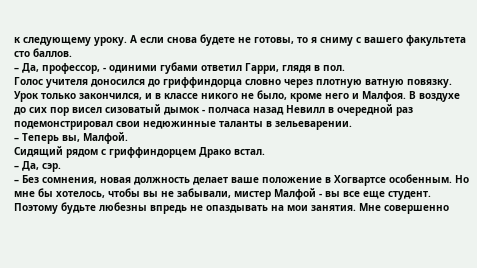к следующему уроку. А если снова будете не готовы, то я сниму с вашего факультета сто баллов.
– Да, профессор, - одиними губами ответил Гарри, глядя в пол.
Голос учителя доносился до гриффиндорца словно через плотную ватную повязку.
Урок только закончился, и в классе никого не было, кроме него и Малфоя. В воздухе до сих пор висел сизоватый дымок - полчаса назад Невилл в очередной раз подемонстрировал свои недюжинные таланты в зельеварении.
– Теперь вы, Малфой.
Сидящий рядом с гриффиндорцем Драко встал.
– Да, сэр.
– Без сомнения, новая должность делает ваше положение в Хогвартсе особенным. Но мне бы хотелось, чтобы вы не забывали, мистер Малфой - вы все еще студент. Поэтому будьте любезны впредь не опаздывать на мои занятия. Мне совершенно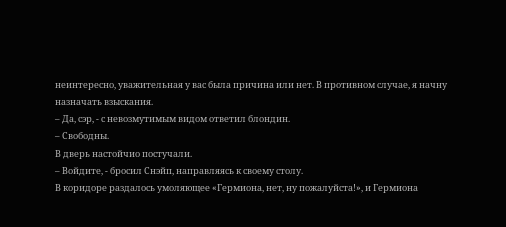неинтересно, уважительная у вас была причина или нет. В противном случае, я начну назначать взыскания.
– Да, сэр, - с невозмутимым видом ответил блондин.
– Свободны.
В дверь настойчио постучали.
– Войдите, - бросил Снэйп, направляясь к своему столу.
В коридоре раздалось умоляющее «Гермиона, нет, ну пожалуйста!», и Гермиона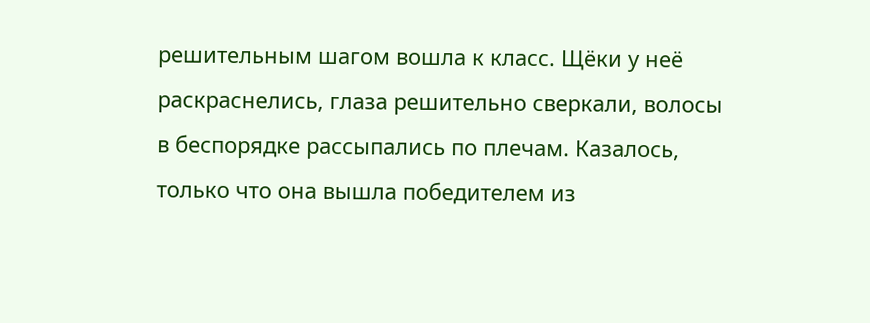решительным шагом вошла к класс. Щёки у неё раскраснелись, глаза решительно сверкали, волосы в беспорядке рассыпались по плечам. Казалось, только что она вышла победителем из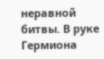неравной битвы. В руке Гермиона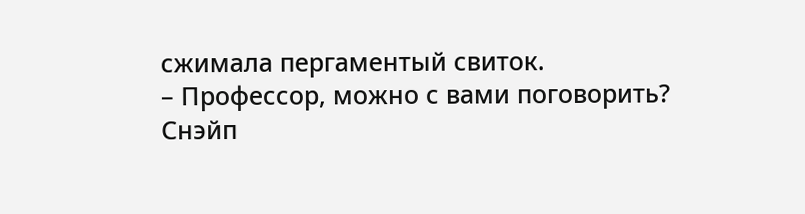сжимала пергаментый свиток.
– Профессор, можно с вами поговорить?
Снэйп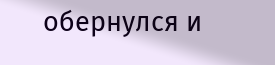обернулся и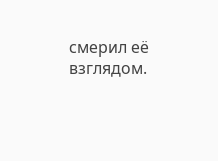смерил её взглядом.